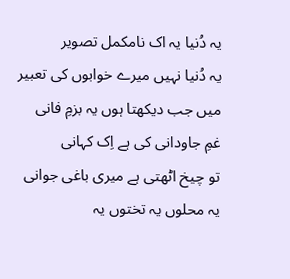یہ دُنیا یہ اک نامکمل تصویر
یہ دُنیا نہیں میرے خوابوں کی تعبیر
میں جب دیکھتا ہوں یہ بزمِ فانی
غمِ جاودانی کی ہے اِک کہانی
تو چیخ اٹھتی ہے میری باغی جوانی
یہ محلوں یہ تختوں یہ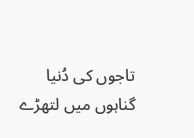تاجوں کی دُنیا
گناہوں میں لتھڑے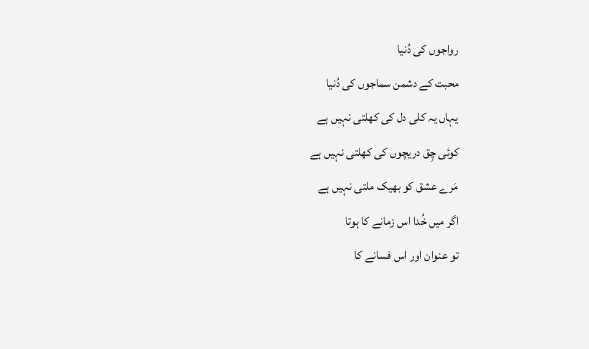رواجوں کی دُنیا
محبت کے دشمن سماجوں کی دُنیا
یہاں یہ کلی دل کی کھلتی نہیں ہے
کوئی چِق دریچوں کی کھلتی نہیں ہے
مَرے عشق کو بھیک ملتی نہیں ہے
اگر میں خُدا اس زمانے کا ہوتا
تو عنوان اور اس فسانے کا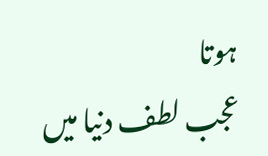ہوتا
عجب لطف دنیا میں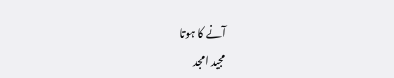آنے کا ہوتا
مجید امجد